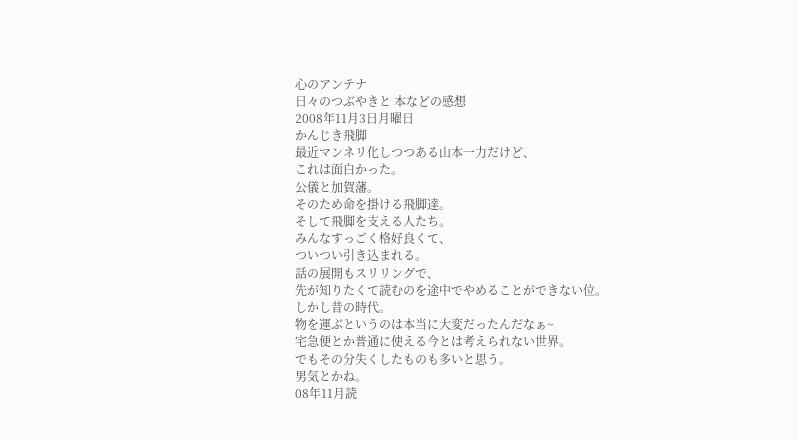心のアンテナ
日々のつぶやきと 本などの感想
2008年11月3日月曜日
かんじき飛脚
最近マンネリ化しつつある山本一力だけど、
これは面白かった。
公儀と加賀藩。
そのため命を掛ける飛脚達。
そして飛脚を支える人たち。
みんなすっごく格好良くて、
ついつい引き込まれる。
話の展開もスリリングで、
先が知りたくて読むのを途中でやめることができない位。
しかし昔の時代。
物を運ぶというのは本当に大変だったんだなぁ~
宅急便とか普通に使える今とは考えられない世界。
でもその分失くしたものも多いと思う。
男気とかね。
08年11月読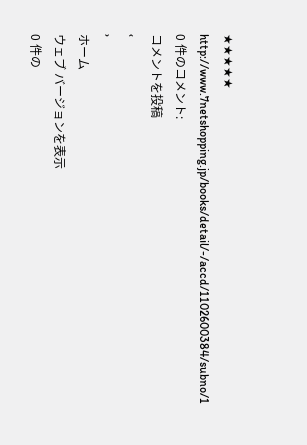★★★★★
http://www.7netshopping.jp/books/detail/-/accd/1102600384/subno/1
0 件のコメント:
コメントを投稿
‹
›
ホーム
ウェブ バージョンを表示
0 件の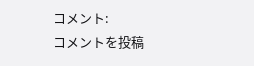コメント:
コメントを投稿